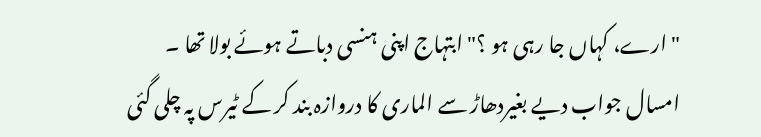"ارے، کہاں جا رہی ہو ؟" ابتہاج اپنی ہنسی دباتے ہوئے بولا تھا ۔
امسال جواب دیے بغیردھاڑ سے الماری کا دروازہ بند کر کے ٹیرس پہ چلی گئی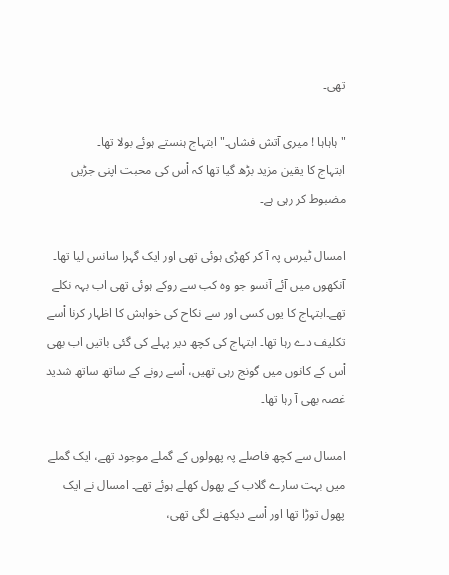تھی۔

"ہاہاہا ! میری آتش فشاں۔" ابتہاج ہنستے ہوئے بولا تھا۔
ابتہاج کا یقین مزید بڑھ گیا تھا کہ اْس کی محبت اپنی جڑیں مضبوط کر رہی ہے۔

امسال ٹیرس پہ آ کر کھڑی ہوئی تھی اور ایک گہرا سانس لیا تھا۔ آنکھوں میں آئے آنسو جو وہ کب سے روکے ہوئی تھی اب بہہ نکلے تھے۔ابتہاج کا یوں کسی اور سے نکاح کی خواہش کا اظہار کرنا اْسے تکلیف دے رہا تھا۔ ابتہاج کی کچھ دیر پہلے کی گئی باتیں اب بھی اْس کے کانوں میں گونج رہی تھیں، اْسے رونے کے ساتھ ساتھ شدید غصہ بھی آ رہا تھا۔

امسال سے کچھ فاصلے پہ پھولوں کے گملے موجود تھے، ایک گملے میں بہت سارے گلاب کے پھول کھلے ہوئے تھے۔ امسال نے ایک پھول توڑا تھا اور اْسے دیکھنے لگی تھی،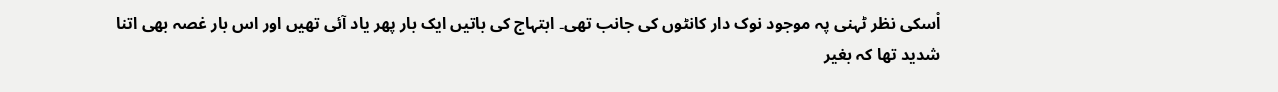اْسکی نظر ٹہنی پہ موجود نوک دار کانٹوں کی جانب تھی۔ ابتہاج کی باتیں ایک بار پھر یاد آئی تھیں اور اس بار غصہ بھی اتنا شدید تھا کہ بغیر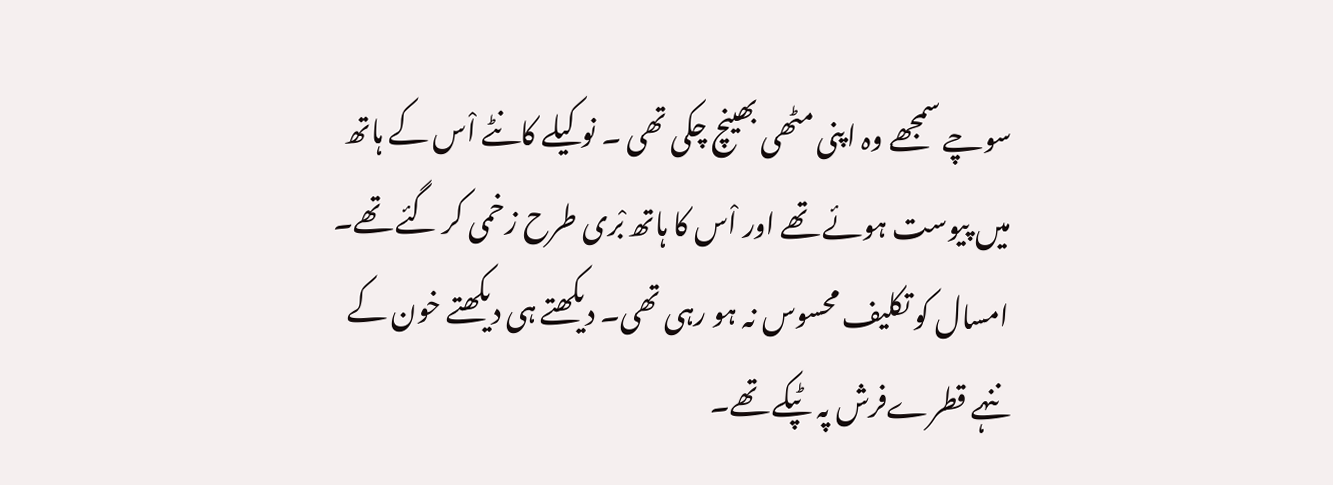سوچے سمجھے وہ اپنی مٹھی بھینچ چکی تھی ۔ نوکیلے کانٹے اْس کے ہاتھ میں پیوست ہوئے تھے اور اْس کا ہاتھ بْری طرح زخمی کر گئے تھے۔
امسال کو تکلیف محسوس نہ ہو رہی تھی۔ دیکھتے ہی دیکھتے خون کے ننہے قطرےفرش پہ ٹپکے تھے۔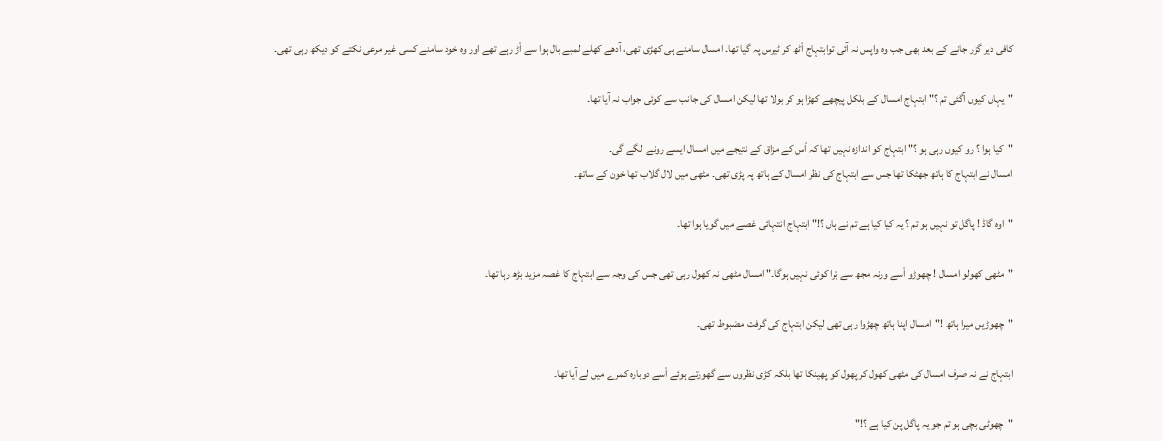کافی دیر گزر جانے کے بعد بھی جب وہ واپس نہ آئی توابتہاج اْٹھ کر ٹیرس پہ گیا تھا۔ امسال سامنے ہی کھڑی تھی، آدھے کھلے لمبے بال ہوا سے اْڑ رہے تھے اور وہ خود سامنے کسی غیر مرعی نکتے کو دیکھ رہی تھی۔

"یہاں کیوں آگئی تم ؟" ابتہاج امسال کے بلکل پیچھے کھڑا ہو کر بولا تھا لیکن امسال کی جانب سے کوئی جواب نہ آیا تھا۔

"کیا ہوا ؟ رو کیوں رہی ہو ؟" ابتہاج کو اندازہ نہیں تھا کہ اْس کے مزاق کے نتیجے میں امسال ایسے رونے  لگے گی۔
امسال نے ابتہاج کا ہاتھ جھٹکا تھا جس سے ابتہاج کی نظر امسال کے ہاتھ پہ پڑی تھی۔ مٹھی میں لال گلاب تھا خون کے ساتھ۔

"اوہ گاڈ ! پاگل تو نہیں ہو تم ؟ یہ کیا کیا ہے تم نے ہاں ؟!" ابتہاج انتہائی غصے میں گویا ہوا تھا۔

"مٹھی کھولو امسال ! چھوڑو اْسے ورنہ مجھ سے بْرا کوئی نہیں ہوگا۔" امسال مٹھی نہ کھول رہی تھی جس کی وجہ سے ابتہاج کا غصہ مزید بڑھ رہا تھا۔

"چھوڑیں میرا ہاتھ !"  امسال اپنا ہاتھ چھڑوا رہی تھی لیکن ابتہاج کی گرفت مضبوط تھی۔

ابتہاج نے نہ صرف امسال کی مٹھی کھول کر پھول کو پھینکا تھا بلکہ کڑی نظروں سے گھورتے ہوئے اْسے دوبارہ کمرے میں لے آیا تھا۔

"چھوٹی بچی ہو تم جو یہ پاگل پن کیا ہے ؟!"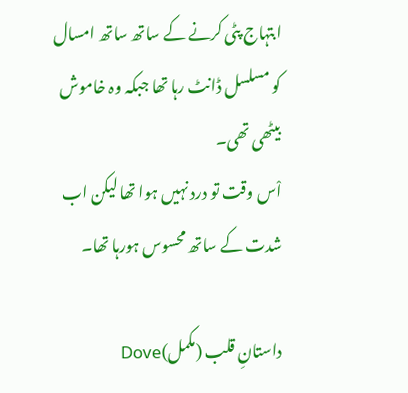ابتہاج پٹی کرنے کے ساتھ ساتھ امسال کو مسلسل ڈانٹ رہا تھا جبکہ وہ خاموش بیٹھی تھی۔
اْس وقت تو درد نہیں ہوا تھا لیکن اب شدت کے ساتھ محسوس ہورہا تھا۔

داستانِ قلب (مکمل)Dove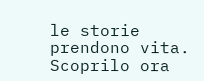le storie prendono vita. Scoprilo ora